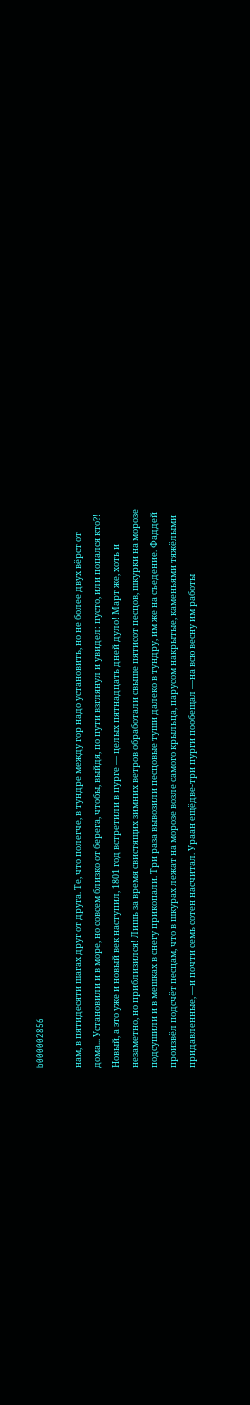b000002856

нам, в пятидесяти шагах друг от друга. Те, что полегче, в тундре между гор надо установить, но не более двух вёрст от дома... Установили и в море, но совсем близко от берега, чтобы, выйдя, по пути взглянул и увидел: пусто, или попался кто?! Новый, а это уже и новый век наступил, 1801 год встретили в пурге — целых пятнадцать дней дуло! Март же, хоть и незаметно, но приблизился! Лишь за время свистящих зимних ветров обработали свыше пятисот песцов, шкурки на морозе подсушили и в мешках в снегу прикопали. Три раза вывозили песцовые туши далеко в тундру, им же на съедение. Фаддей произвёл подсчёт песцам, что в шкурах лежат на морозе возле самого крыльца, парусом накрытые, каменьями тяжёлыми придавленные, —и почти семь сотен насчитал. Ураан ещёдве-три пурги пообещал —на всю весну им работы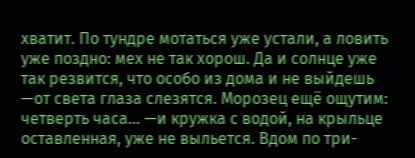хватит. По тундре мотаться уже устали, а ловить уже поздно: мех не так хорош. Да и солнце уже так резвится, что особо из дома и не выйдешь —от света глаза слезятся. Морозец ещё ощутим: четверть часа... —и кружка с водой, на крыльце оставленная, уже не выльется. Вдом по три-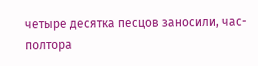четыре десятка песцов заносили, час-полтора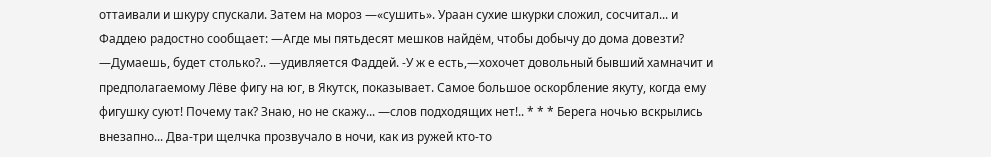оттаивали и шкуру спускали. Затем на мороз —«сушить». Ураан сухие шкурки сложил, сосчитал... и Фаддею радостно сообщает: —Агде мы пятьдесят мешков найдём, чтобы добычу до дома довезти? —Думаешь, будет столько?.. —удивляется Фаддей. -У ж е есть,—хохочет довольный бывший хамначит и предполагаемому Лёве фигу на юг, в Якутск, показывает. Самое большое оскорбление якуту, когда ему фигушку суют! Почему так? Знаю, но не скажу... —слов подходящих нет!.. * * * Берега ночью вскрылись внезапно... Два-три щелчка прозвучало в ночи, как из ружей кто-то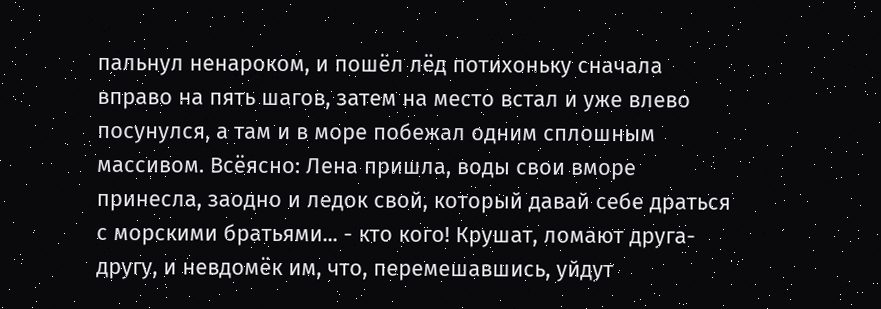пальнул ненароком, и пошёл лёд потихоньку сначала вправо на пять шагов, затем на место встал и уже влево посунулся, а там и в море побежал одним сплошным массивом. Всёясно: Лена пришла, воды свои вморе принесла, заодно и ледок свой, который давай себе драться с морскими братьями... - кто кого! Крушат, ломают друга-другу, и невдомёк им, что, перемешавшись, уйдут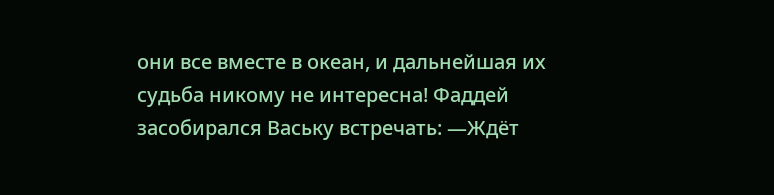они все вместе в океан, и дальнейшая их судьба никому не интересна! Фаддей засобирался Ваську встречать: —Ждёт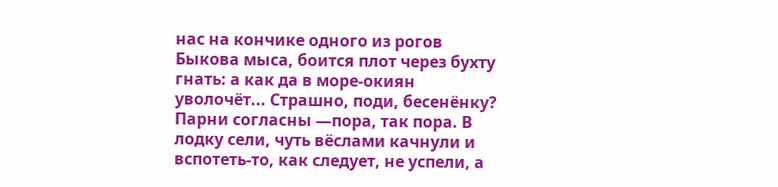нас на кончике одного из рогов Быкова мыса, боится плот через бухту гнать: а как да в море-окиян уволочёт... Страшно, поди, бесенёнку? Парни согласны —пора, так пора. В лодку сели, чуть вёслами качнули и вспотеть-то, как следует, не успели, а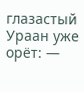глазастый Ураан уже орёт: —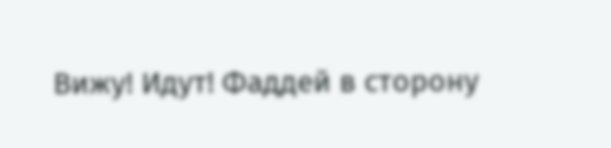Вижу! Идут! Фаддей в сторону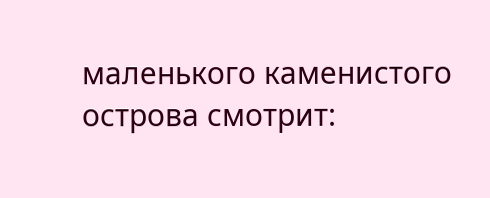маленького каменистого острова смотрит: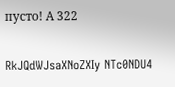пусто! А 322

RkJQdWJsaXNoZXIy NTc0NDU4